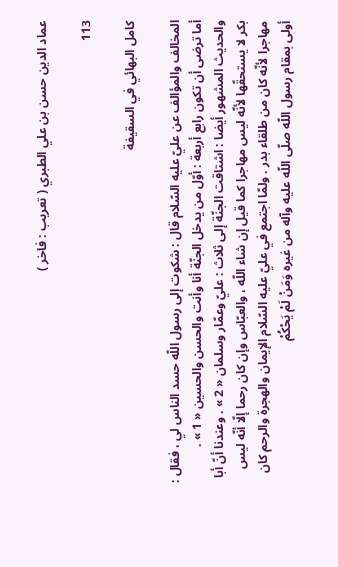عماد الدين حسن بن علي الطبري ( تعريب : فاخر )

113

كامل البهائي في السقيفة

المخالف والمؤالف عن عليّ عليه السّلام قال : شكوت إلى رسول اللّه حسد الناس لي ، فقال : أما ترضى أن تكون رابع أربعة : أوّل من يدخل الجنّة أنا وأنت والحسن والحسين « 1 » . والحديث المشهور أيضا : اشتاقت الجنّة إلى ثلاث : عليّ وعمّار وسلمان « 2 » . وعندنا أنّ أبا بكر لا يستحقّها لأنّه ليس مهاجرا كما قيل إن شاء اللّه ، والعبّاس وإن كان رحما إلّا أنّه ليس مهاجرا لأنّه كان من طلقاء بدر . ولمّا اجتمع في عليّ عليه السّلام الإيمان والهجرة والرحم كان أولى بمقام رسول اللّه صلّى اللّه عليه وآله من غيره وَمَنْ لَمْ يَحْكُمْ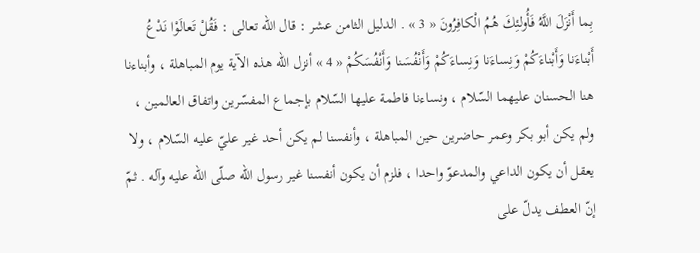بِما أَنْزَلَ اللَّهُ فَأُولئِكَ هُمُ الْكافِرُونَ « 3 » . الدليل الثامن عشر : قال اللّه تعالى : فَقُلْ تَعالَوْا نَدْعُ أَبْناءَنا وَأَبْناءَكُمْ وَنِساءَنا وَنِساءَكُمْ وَأَنْفُسَنا وَأَنْفُسَكُمْ « 4 » أنزل اللّه هذه الآية يوم المباهلة ، وأبناءنا هنا الحسنان عليهما السّلام ، ونساءنا فاطمة عليها السّلام بإجماع المفسّرين واتفاق العالمين ، ولم يكن أبو بكر وعمر حاضرين حين المباهلة ، وأنفسنا لم يكن أحد غير عليّ عليه السّلام ، ولا يعقل أن يكون الداعي والمدعوّ واحدا ، فلزم أن يكون أنفسنا غير رسول اللّه صلّى اللّه عليه وآله . ثمّ إنّ العطف يدلّ على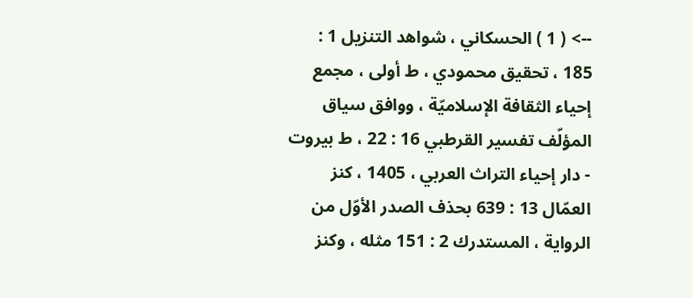--> ( 1 ) الحسكاني ، شواهد التنزيل 1 : 185 ، تحقيق محمودي ، ط أولى ، مجمع إحياء الثقافة الإسلاميّة ، ووافق سياق المؤلّف تفسير القرطبي 16 : 22 ، ط بيروت - دار إحياء التراث العربي ، 1405 ، كنز العمّال 13 : 639 بحذف الصدر الأوّل من الرواية ، المستدرك 2 : 151 مثله ، وكنز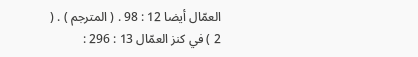العمّال أيضا 12 : 98 . ( المترجم ) . ( 2 ) في كنز العمّال 13 : 296 :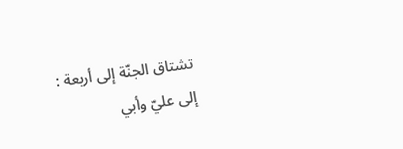تشتاق الجنّة إلى أربعة : إلى عليّ وأبي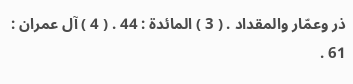ذر وعمّار والمقداد . ( 3 ) المائدة : 44 . ( 4 ) آل عمران : 61 .